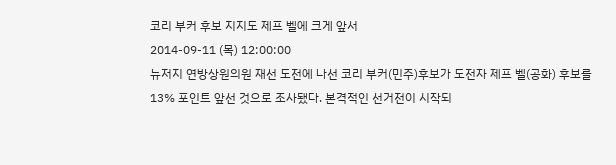코리 부커 후보 지지도 제프 벨에 크게 앞서
2014-09-11 (목) 12:00:00
뉴저지 연방상원의원 재선 도전에 나선 코리 부커(민주)후보가 도전자 제프 벨(공화) 후보를 13% 포인트 앞선 것으로 조사됐다. 본격적인 선거전이 시작되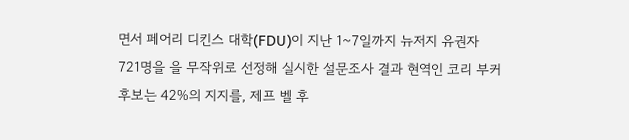면서 페어리 디킨스 대학(FDU)이 지난 1~7일까지 뉴저지 유권자 721명을 을 무작위로 선정해 실시한 설문조사 결과 현역인 코리 부커 후보는 42%의 지지를, 제프 벨 후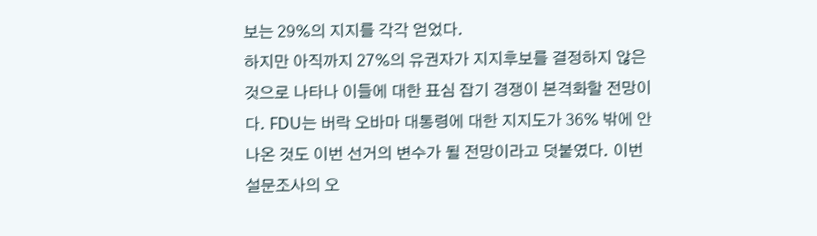보는 29%의 지지를 각각 얻었다.
하지만 아직까지 27%의 유권자가 지지후보를 결정하지 않은 것으로 나타나 이들에 대한 표심 잡기 경쟁이 본격화할 전망이다. FDU는 버락 오바마 대통령에 대한 지지도가 36% 밖에 안 나온 것도 이번 선거의 변수가 될 전망이라고 덧붙였다. 이번 설문조사의 오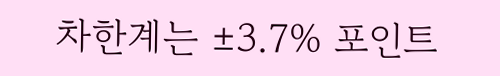차한계는 ±3.7% 포인트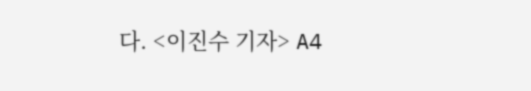다. <이진수 기자> A4